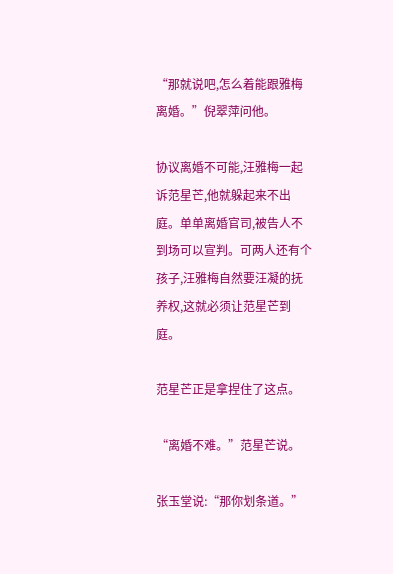“那就说吧,怎么着能跟雅梅离婚。”倪翠萍问他。

协议离婚不可能,汪雅梅一起诉范星芒,他就躲起来不出庭。单单离婚官司,被告人不到场可以宣判。可两人还有个孩子,汪雅梅自然要汪凝的抚养权,这就必须让范星芒到庭。

范星芒正是拿捏住了这点。

“离婚不难。”范星芒说。

张玉堂说:“那你划条道。”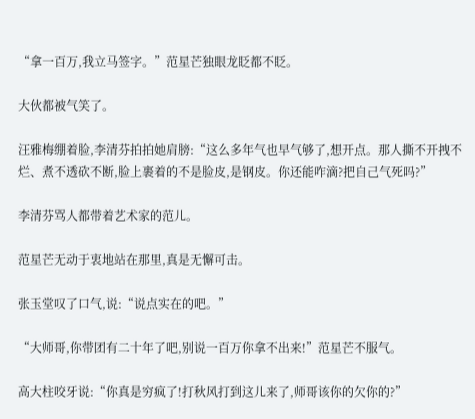“拿一百万,我立马签字。”范星芒独眼龙眨都不眨。

大伙都被气笑了。

汪雅梅绷着脸,李清芬拍拍她肩膀:“这么多年气也早气够了,想开点。那人撕不开拽不烂、煮不透砍不断,脸上裹着的不是脸皮,是钢皮。你还能咋滴?把自己气死吗?”

李清芬骂人都带着艺术家的范儿。

范星芒无动于衷地站在那里,真是无懈可击。

张玉堂叹了口气,说:“说点实在的吧。”

“大师哥,你带团有二十年了吧,别说一百万你拿不出来!”范星芒不服气。

高大柱咬牙说:“你真是穷疯了!打秋风打到这儿来了,师哥该你的欠你的?”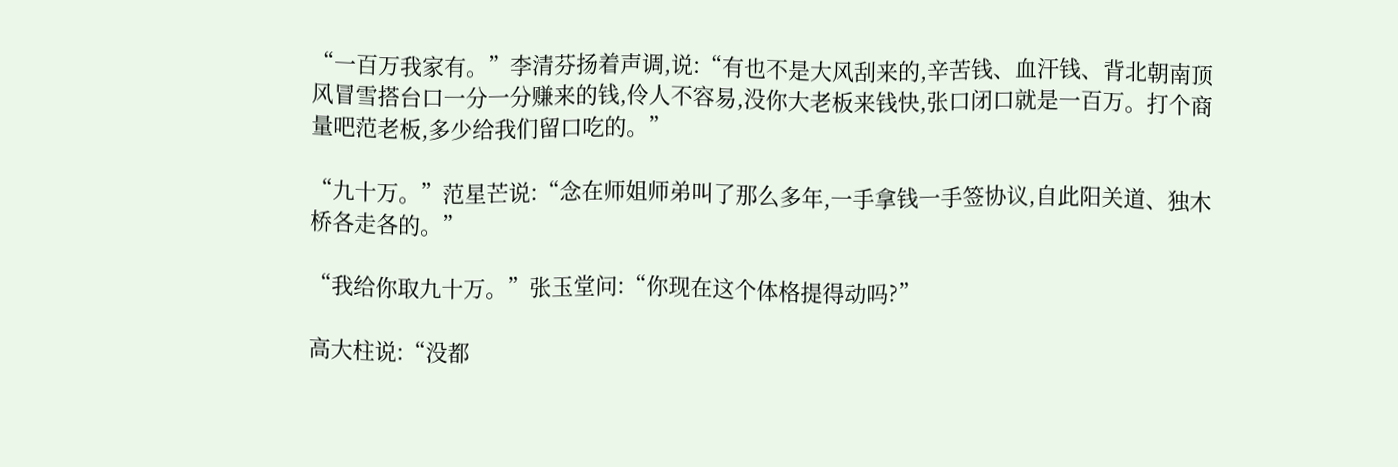“一百万我家有。”李清芬扬着声调,说:“有也不是大风刮来的,辛苦钱、血汗钱、背北朝南顶风冒雪搭台口一分一分赚来的钱,伶人不容易,没你大老板来钱快,张口闭口就是一百万。打个商量吧范老板,多少给我们留口吃的。”

“九十万。”范星芒说:“念在师姐师弟叫了那么多年,一手拿钱一手签协议,自此阳关道、独木桥各走各的。”

“我给你取九十万。”张玉堂问:“你现在这个体格提得动吗?”

高大柱说:“没都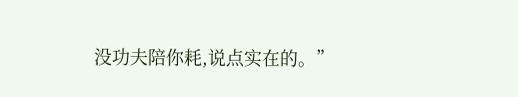没功夫陪你耗,说点实在的。”